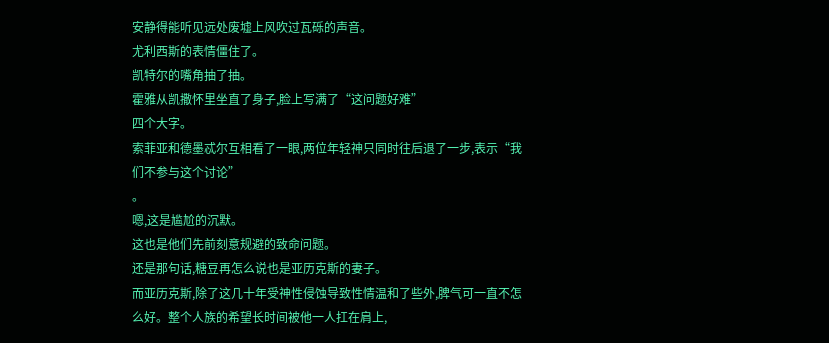安静得能听见远处废墟上风吹过瓦砾的声音。
尤利西斯的表情僵住了。
凯特尔的嘴角抽了抽。
霍雅从凯撒怀里坐直了身子,脸上写满了“这问题好难”
四个大字。
索菲亚和德墨忒尔互相看了一眼,两位年轻神只同时往后退了一步,表示“我们不参与这个讨论”
。
嗯,这是尴尬的沉默。
这也是他们先前刻意规避的致命问题。
还是那句话,糖豆再怎么说也是亚历克斯的妻子。
而亚历克斯,除了这几十年受神性侵蚀导致性情温和了些外,脾气可一直不怎么好。整个人族的希望长时间被他一人扛在肩上,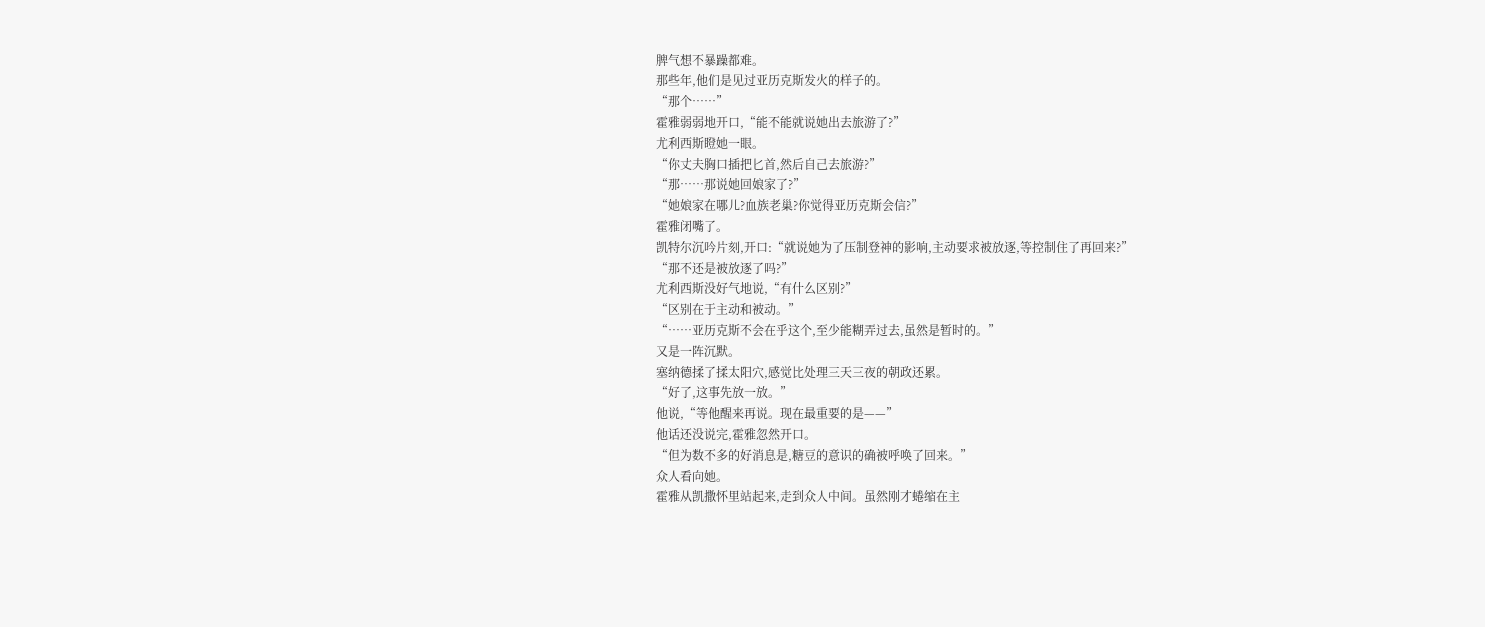脾气想不暴躁都难。
那些年,他们是见过亚历克斯发火的样子的。
“那个……”
霍雅弱弱地开口,“能不能就说她出去旅游了?”
尤利西斯瞪她一眼。
“你丈夫胸口插把匕首,然后自己去旅游?”
“那……那说她回娘家了?”
“她娘家在哪儿?血族老巢?你觉得亚历克斯会信?”
霍雅闭嘴了。
凯特尔沉吟片刻,开口:“就说她为了压制登神的影响,主动要求被放逐,等控制住了再回来?”
“那不还是被放逐了吗?”
尤利西斯没好气地说,“有什么区别?”
“区别在于主动和被动。”
“……亚历克斯不会在乎这个,至少能糊弄过去,虽然是暂时的。”
又是一阵沉默。
塞纳德揉了揉太阳穴,感觉比处理三天三夜的朝政还累。
“好了,这事先放一放。”
他说,“等他醒来再说。现在最重要的是——”
他话还没说完,霍雅忽然开口。
“但为数不多的好消息是,糖豆的意识的确被呼唤了回来。”
众人看向她。
霍雅从凯撒怀里站起来,走到众人中间。虽然刚才蜷缩在主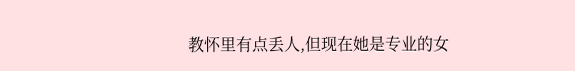教怀里有点丢人,但现在她是专业的女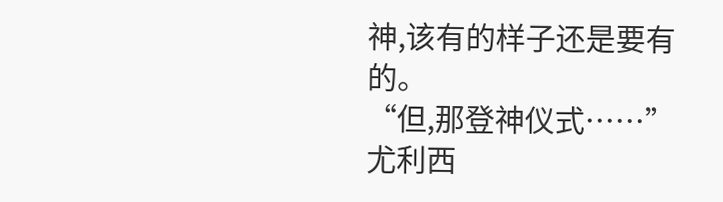神,该有的样子还是要有的。
“但,那登神仪式……”
尤利西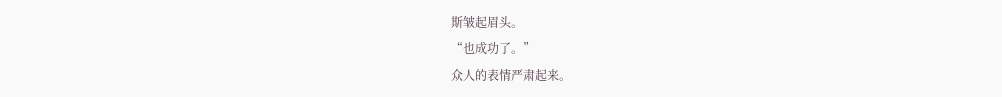斯皱起眉头。
“也成功了。”
众人的表情严肃起来。